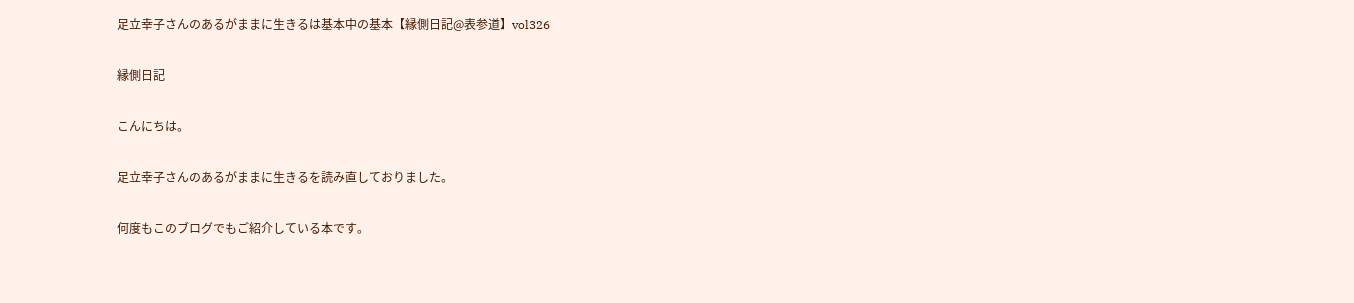足立幸子さんのあるがままに生きるは基本中の基本【縁側日記@表参道】vol326

縁側日記

こんにちは。

足立幸子さんのあるがままに生きるを読み直しておりました。

何度もこのブログでもご紹介している本です。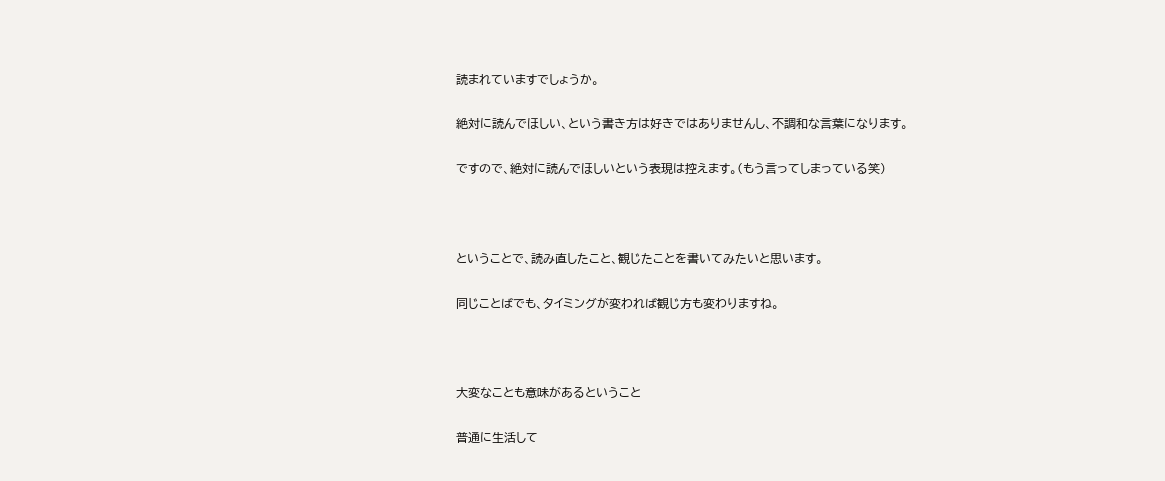読まれていますでしょうか。

絶対に読んでほしい、という書き方は好きではありませんし、不調和な言葉になります。

ですので、絶対に読んでほしいという表現は控えます。(もう言ってしまっている笑)



ということで、読み直したこと、観じたことを書いてみたいと思います。

同じことばでも、タイミングが変われば観じ方も変わりますね。



大変なことも意味があるということ

普通に生活して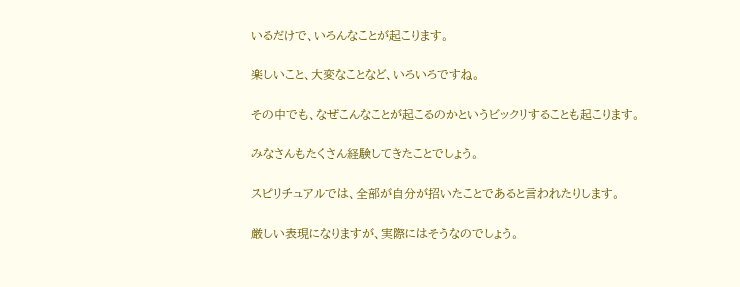いるだけで、いろんなことが起こります。

楽しいこと、大変なことなど、いろいろですね。

その中でも、なぜこんなことが起こるのかというビックリすることも起こります。

みなさんもたくさん経験してきたことでしょう。

スピリチュアルでは、全部が自分が招いたことであると言われたりします。

厳しい表現になりますが、実際にはそうなのでしょう。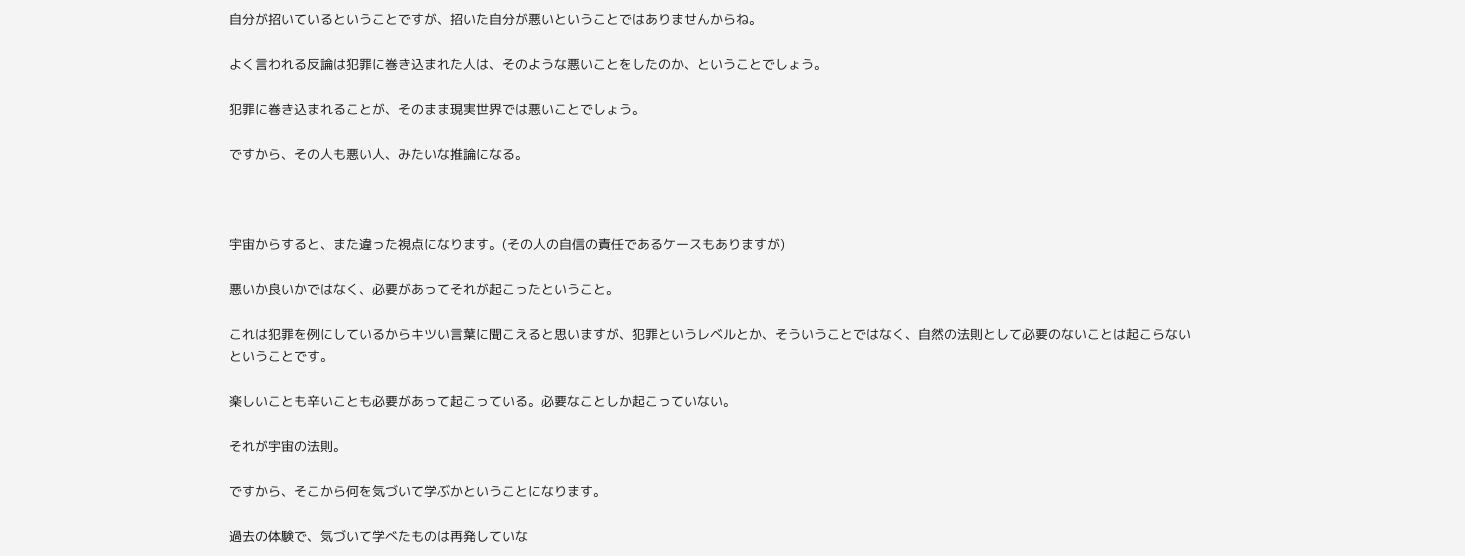自分が招いているということですが、招いた自分が悪いということではありませんからね。

よく言われる反論は犯罪に巻き込まれた人は、そのような悪いことをしたのか、ということでしょう。

犯罪に巻き込まれることが、そのまま現実世界では悪いことでしょう。

ですから、その人も悪い人、みたいな推論になる。



宇宙からすると、また違った視点になります。(その人の自信の責任であるケースもありますが)

悪いか良いかではなく、必要があってそれが起こったということ。

これは犯罪を例にしているからキツい言葉に聞こえると思いますが、犯罪というレベルとか、そういうことではなく、自然の法則として必要のないことは起こらないということです。

楽しいことも辛いことも必要があって起こっている。必要なことしか起こっていない。

それが宇宙の法則。

ですから、そこから何を気づいて学ぶかということになります。

過去の体験で、気づいて学べたものは再発していな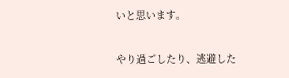いと思います。

やり過ごしたり、逃避した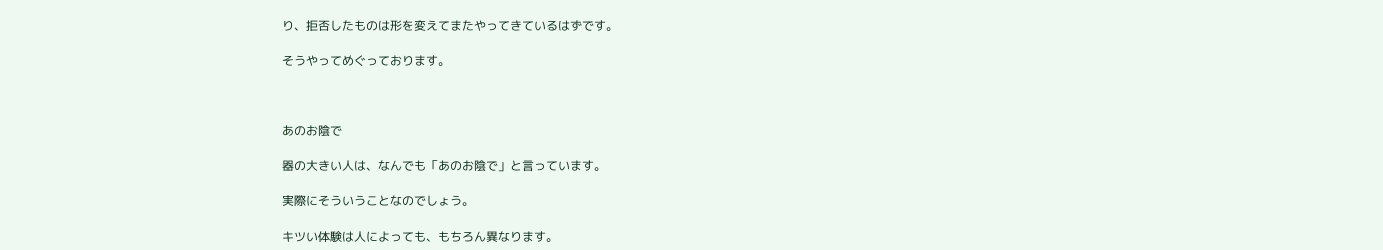り、拒否したものは形を変えてまたやってきているはずです。

そうやってめぐっております。



あのお陰で

器の大きい人は、なんでも「あのお陰で」と言っています。

実際にそういうことなのでしょう。

キツい体験は人によっても、もちろん異なります。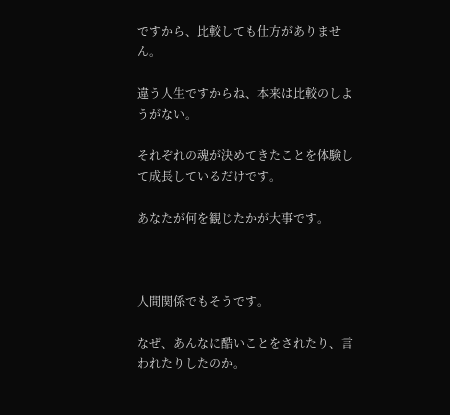ですから、比較しても仕方がありません。

違う人生ですからね、本来は比較のしようがない。

それぞれの魂が決めてきたことを体験して成長しているだけです。

あなたが何を観じたかが大事です。



人間関係でもそうです。

なぜ、あんなに酷いことをされたり、言われたりしたのか。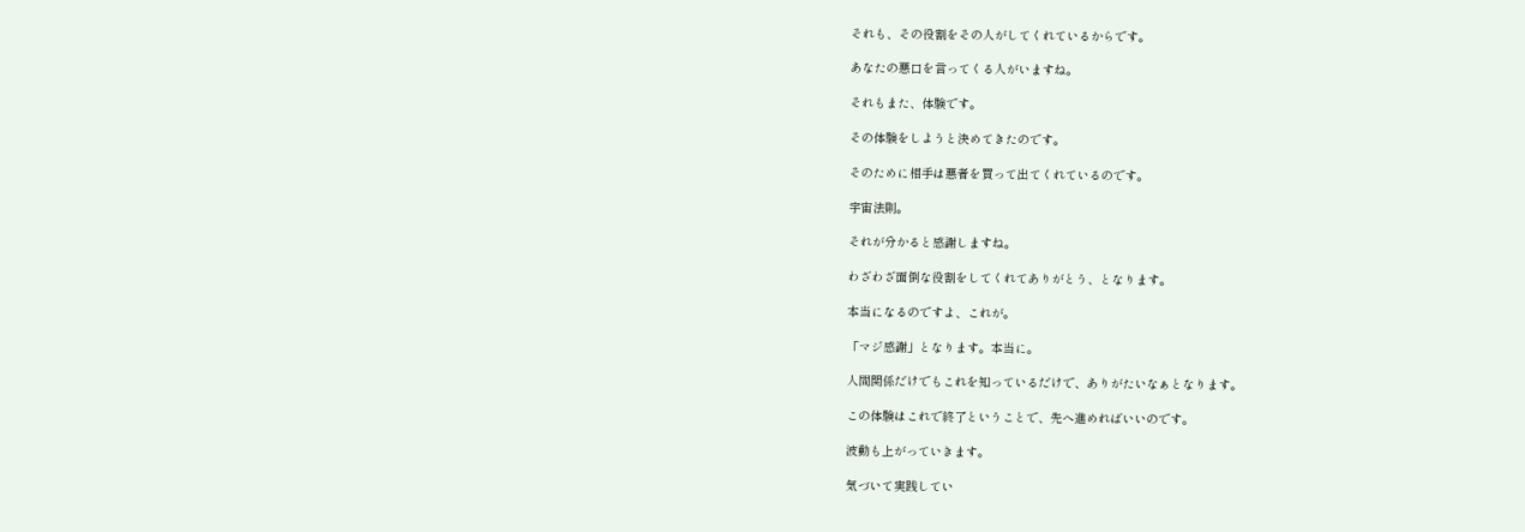それも、その役割をその人がしてくれているからです。

あなたの悪口を言ってくる人がいますね。

それもまた、体験です。

その体験をしようと決めてきたのです。

そのために相手は悪者を買って出てくれているのです。

宇宙法則。

それが分かると感謝しますね。

わざわざ面倒な役割をしてくれてありがとう、となります。

本当になるのですよ、これが。

「マジ感謝」となります。本当に。

人間関係だけでもこれを知っているだけで、ありがたいなぁとなります。

この体験はこれで終了ということで、先へ進めればいいのです。

波動も上がっていきます。

気づいて実践してい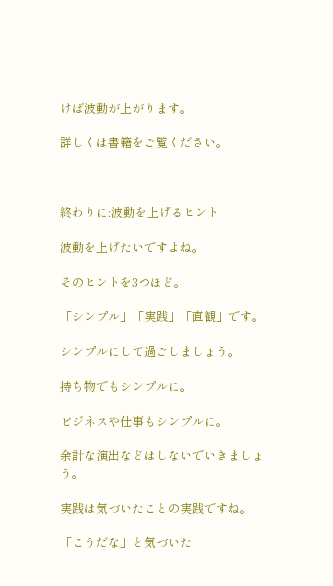けば波動が上がります。

詳しくは書籍をご覧ください。



終わりに:波動を上げるヒント

波動を上げたいですよね。

そのヒントを3つほど。

「シンプル」「実践」「直観」です。

シンプルにして過ごしましょう。

持ち物でもシンプルに。

ビジネスや仕事もシンプルに。

余計な演出などはしないでいきましょう。

実践は気づいたことの実践ですね。

「こうだな」と気づいた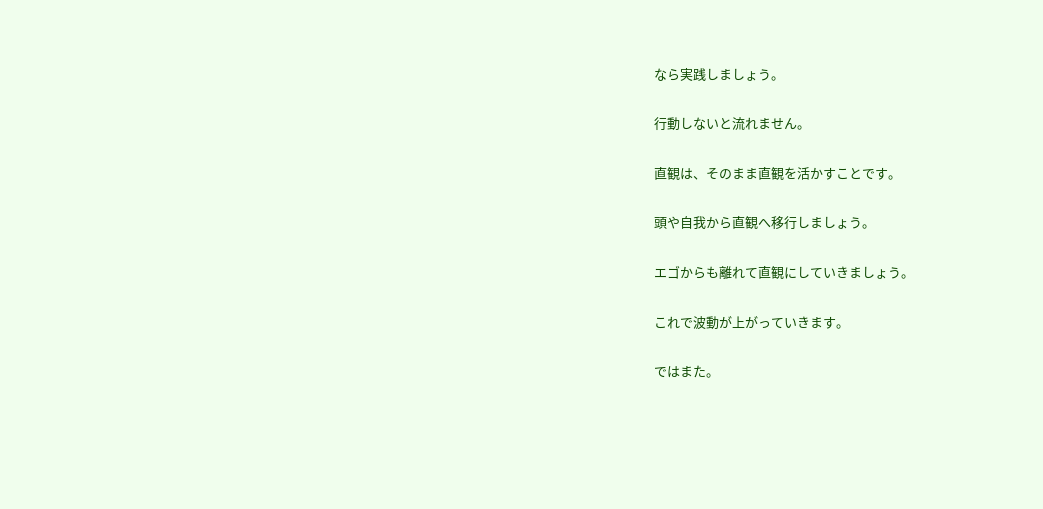なら実践しましょう。

行動しないと流れません。

直観は、そのまま直観を活かすことです。

頭や自我から直観へ移行しましょう。

エゴからも離れて直観にしていきましょう。

これで波動が上がっていきます。

ではまた。